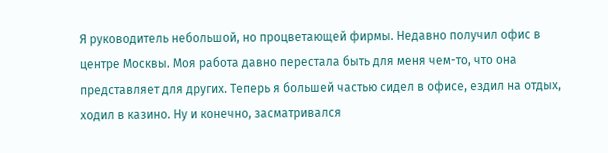Я руководитель небольшой, но процветающей фирмы. Недавно получил офис в центре Москвы. Моя работа давно перестала быть для меня чем-то, что она представляет для других. Теперь я большей частью сидел в офисе, ездил на отдых, ходил в казино. Ну и конечно, засматривался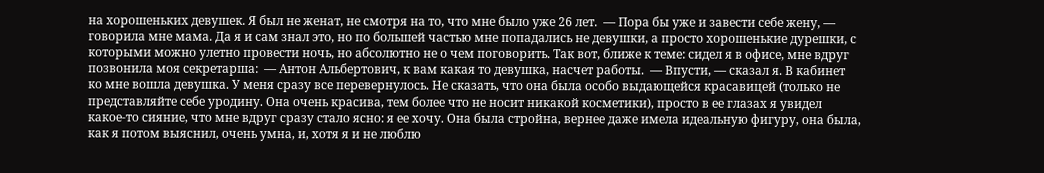на хорошеньких девушек. Я был не женат, не смотря на то, что мне было уже 26 лет.  — Пора бы уже и завести себе жену, — говорила мне мама. Да я и сам знал это, но по большей частью мне попадались не девушки, а просто хорошенькие дурешки, с которыми можно улетно провести ночь, но абсолютно не о чем поговорить. Так вот, ближе к теме: сидел я в офисе, мне вдруг позвонила моя секретарша:  — Антон Альбертович, к вам какая то девушка, насчет работы.  — Впусти, — сказал я. В кабинет ко мне вошла девушка. У меня сразу все перевернулось. Не сказать, что она была особо выдающейся красавицей (только не представляйте себе уродину. Она очень красива, тем более что не носит никакой косметики), просто в ее глазах я увидел какое-то сияние, что мне вдруг сразу стало ясно: я ее хочу. Она была стройна, вернее даже имела идеальную фигуру, она была, как я потом выяснил, очень умна, и, хотя я и не люблю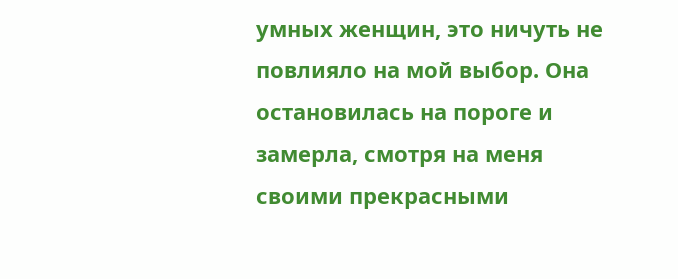умных женщин, это ничуть не повлияло на мой выбор. Она остановилась на пороге и замерла, смотря на меня своими прекрасными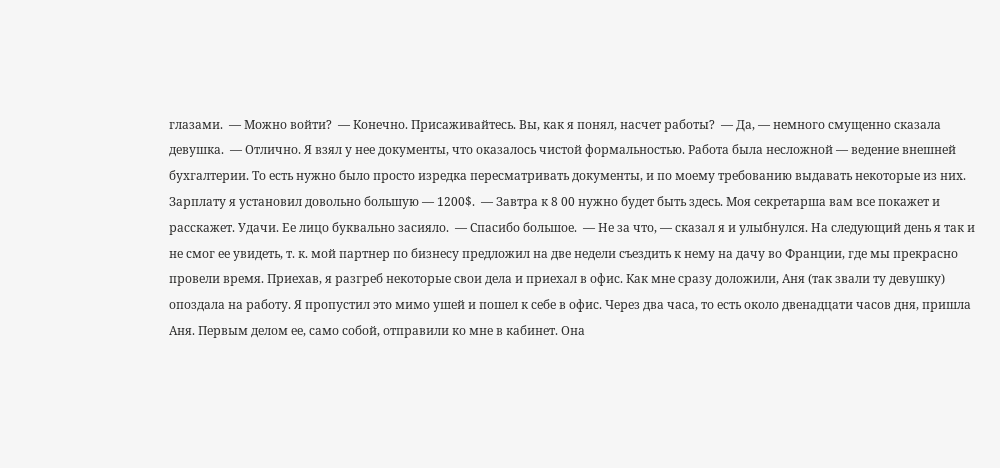глазами.  — Можно войти?  — Конечно. Присаживайтесь. Вы, как я понял, насчет работы?  — Да, — немного смущенно сказала девушка.  — Отлично. Я взял у нее документы, что оказалось чистой формальностью. Работа была несложной — ведение внешней бухгалтерии. То есть нужно было просто изредка пересматривать документы, и по моему требованию выдавать некоторые из них. Зарплату я установил довольно большую — 1200$.  — Завтра к 8 00 нужно будет быть здесь. Моя секретарша вам все покажет и расскажет. Удачи. Ее лицо буквально засияло.  — Спасибо большое.  — Не за что, — сказал я и улыбнулся. На следующий день я так и не смог ее увидеть, т. к. мой партнер по бизнесу предложил на две недели съездить к нему на дачу во Франции, где мы прекрасно провели время. Приехав, я разгреб некоторые свои дела и приехал в офис. Как мне сразу доложили, Аня (так звали ту девушку) опоздала на работу. Я пропустил это мимо ушей и пошел к себе в офис. Через два часа, то есть около двенадцати часов дня, пришла Аня. Первым делом ее, само собой, отправили ко мне в кабинет. Она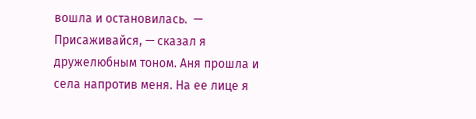вошла и остановилась.  — Присаживайся, — сказал я дружелюбным тоном. Аня прошла и села напротив меня. На ее лице я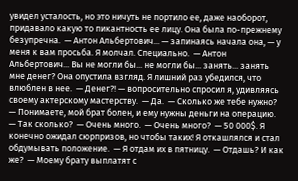увидел усталость, но это ничуть не портило ее, даже наоборот, придавало какую то пикантность ее лицу. Она была по-прежнему безупречна.  — Антон Альбертович... — запинаясь начала она, — у меня к вам просьба. Я молчал. Специально.  — Антон Альбертович... Вы не могли бы... не могли бы... занять... занять мне денег? Она опустила взгляд. Я лишний раз убедился, что влюблен в нее.  — Денег?! — вопросительно спросил я, удивляясь своему актерскому мастерству.  — Да.  — Сколько же тебе нужно?  — Понимаете, мой брат болен, и ему нужны деньги на операцию.  — Так сколько?  — Очень много.  — Очень много?  — 50 000$. Я конечно ожидал сюрпризов, но чтобы таких! Я откашлялся и стал обдумывать положение.  — Я отдам их в пятницу.  — Отдашь? И как же?  — Моему брату выплатят с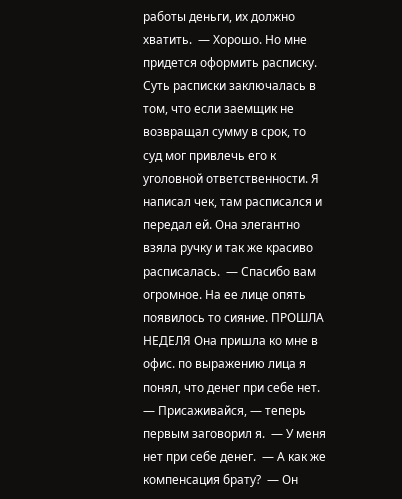работы деньги, их должно хватить.  — Хорошо. Но мне придется оформить расписку. Суть расписки заключалась в том, что если заемщик не возвращал сумму в срок, то суд мог привлечь его к уголовной ответственности. Я написал чек, там расписался и передал ей. Она элегантно взяла ручку и так же красиво расписалась.  — Спасибо вам огромное. На ее лице опять появилось то сияние. ПРОШЛА НЕДЕЛЯ Она пришла ко мне в офис. по выражению лица я понял, что денег при себе нет.  — Присаживайся, — теперь первым заговорил я.  — У меня нет при себе денег.  — А как же компенсация брату?  — Он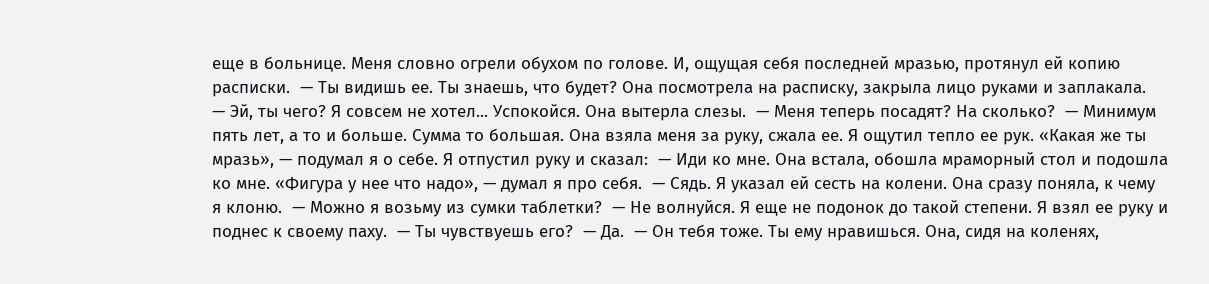еще в больнице. Меня словно огрели обухом по голове. И, ощущая себя последней мразью, протянул ей копию расписки.  — Ты видишь ее. Ты знаешь, что будет? Она посмотрела на расписку, закрыла лицо руками и заплакала.  — Эй, ты чего? Я совсем не хотел... Успокойся. Она вытерла слезы.  — Меня теперь посадят? На сколько?  — Минимум пять лет, а то и больше. Сумма то большая. Она взяла меня за руку, сжала ее. Я ощутил тепло ее рук. «Какая же ты мразь», — подумал я о себе. Я отпустил руку и сказал:  — Иди ко мне. Она встала, обошла мраморный стол и подошла ко мне. «Фигура у нее что надо», — думал я про себя.  — Сядь. Я указал ей сесть на колени. Она сразу поняла, к чему я клоню.  — Можно я возьму из сумки таблетки?  — Не волнуйся. Я еще не подонок до такой степени. Я взял ее руку и поднес к своему паху.  — Ты чувствуешь его?  — Да.  — Он тебя тоже. Ты ему нравишься. Она, сидя на коленях,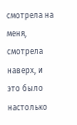смотрела на меня, смотрела наверх, и это было настолько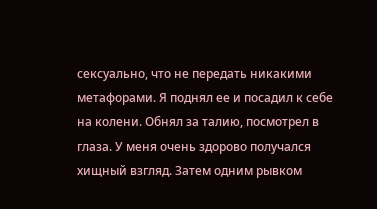сексуально, что не передать никакими метафорами. Я поднял ее и посадил к себе на колени. Обнял за талию, посмотрел в глаза. У меня очень здорово получался хищный взгляд. Затем одним рывком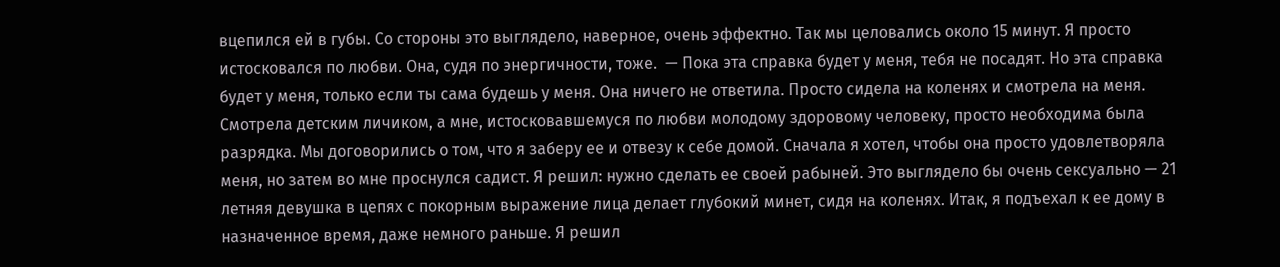вцепился ей в губы. Со стороны это выглядело, наверное, очень эффектно. Так мы целовались около 15 минут. Я просто истосковался по любви. Она, судя по энергичности, тоже.  — Пока эта справка будет у меня, тебя не посадят. Но эта справка будет у меня, только если ты сама будешь у меня. Она ничего не ответила. Просто сидела на коленях и смотрела на меня. Смотрела детским личиком, а мне, истосковавшемуся по любви молодому здоровому человеку, просто необходима была разрядка. Мы договорились о том, что я заберу ее и отвезу к себе домой. Сначала я хотел, чтобы она просто удовлетворяла меня, но затем во мне проснулся садист. Я решил: нужно сделать ее своей рабыней. Это выглядело бы очень сексуально — 21 летняя девушка в цепях с покорным выражение лица делает глубокий минет, сидя на коленях. Итак, я подъехал к ее дому в назначенное время, даже немного раньше. Я решил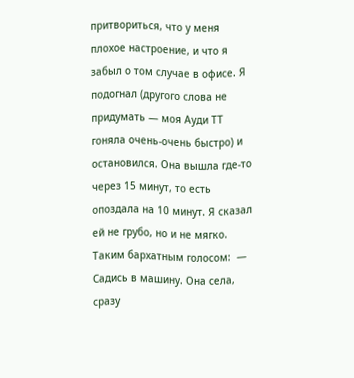притвориться, что у меня плохое настроение, и что я забыл о том случае в офисе. Я подогнал (другого слова не придумать — моя Ауди ТТ гоняла очень-очень быстро) и остановился. Она вышла где-то через 15 минут, то есть опоздала на 10 минут. Я сказал ей не грубо, но и не мягко. Таким бархатным голосом:  — Садись в машину. Она села, сразу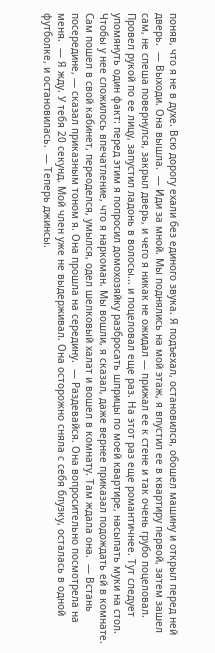поняв, что я не в духе. Всю дорогу ехали без единого звука. Я подъехал, остановился, обошел машину и открыл перед ней дверь.  — Выходи. Она вышла.  — Иди за мной. Мы поднялись на мой этаж, я впустил ее в квартиру первой, затем зашел сам, не спеша повернулся, закрыл дверь, и чего я никак не ожидал — прижал ее к стене и так очень грубо поцеловал. Провел рукой по ее лицу, запустил ладонь в волосы... и поцеловал еще раз. На этот раз еще романтичнее. Тут следует упомянуть один факт: перед этим я попросил домохозяйку разбросать шприцы по моей квартире, насыпать муки на стол. Чтобы у нее сложилось впечатление, что я наркоман. Мы вошли, я сказал, даже вернее приказал подождать ей в комнате. Сам пошел в свой кабинет, переоделся, умылся, одел шелковый халат и вошел в комнату. Там ждала она.  — Встань посередине, — сказал приказным тоном я. Она прошла на середину.  — Раздевайся. Она вопросительно посмотрела на меня.  — Я жду. У тебя 20 секунд. Мой член уже не выдерживал. Она осторожно сняла с себя блузку, осталась в одной футболке, и остановилась.  — Теперь джинсы.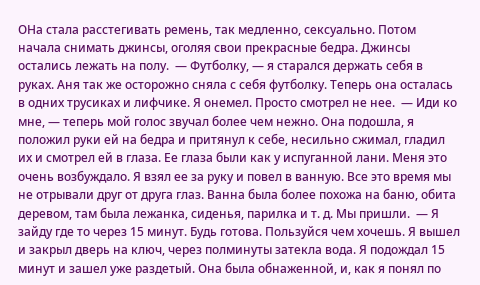ОНа стала расстегивать ремень, так медленно, сексуально. Потом начала снимать джинсы, оголяя свои прекрасные бедра. Джинсы остались лежать на полу.  — Футболку, — я старался держать себя в руках. Аня так же осторожно сняла с себя футболку. Теперь она осталась в одних трусиках и лифчике. Я онемел. Просто смотрел не нее.  — Иди ко мне, — теперь мой голос звучал более чем нежно. Она подошла, я положил руки ей на бедра и притянул к себе, несильно сжимал, гладил их и смотрел ей в глаза. Ее глаза были как у испуганной лани. Меня это очень возбуждало. Я взял ее за руку и повел в ванную. Все это время мы не отрывали друг от друга глаз. Ванна была более похожа на баню, обита деревом, там была лежанка, сиденья, парилка и т. д. Мы пришли.  — Я зайду где то через 15 минут. Будь готова. Пользуйся чем хочешь. Я вышел и закрыл дверь на ключ, через полминуты затекла вода. Я подождал 15 минут и зашел уже раздетый. Она была обнаженной, и, как я понял по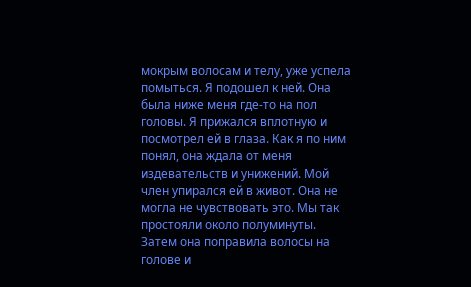мокрым волосам и телу, уже успела помыться. Я подошел к ней. Она была ниже меня где-то на пол головы. Я прижался вплотную и посмотрел ей в глаза. Как я по ним понял, она ждала от меня издевательств и унижений. Мой член упирался ей в живот. Она не могла не чувствовать это. Мы так простояли около полуминуты. Затем она поправила волосы на голове и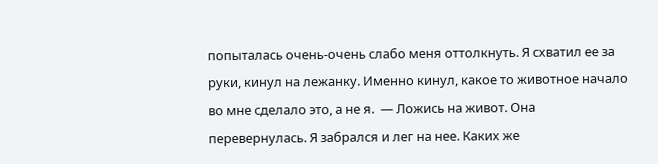попыталась очень-очень слабо меня оттолкнуть. Я схватил ее за руки, кинул на лежанку. Именно кинул, какое то животное начало во мне сделало это, а не я.  — Ложись на живот. Она перевернулась. Я забрался и лег на нее. Каких же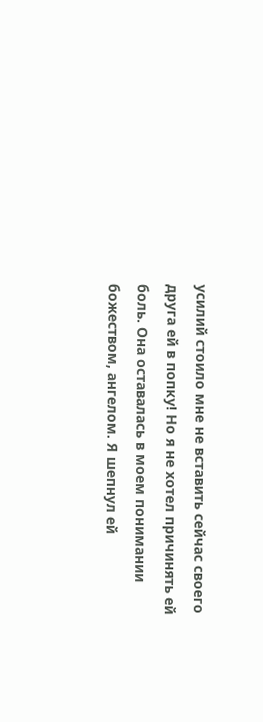усилий стоило мне не вставить сейчас своего друга ей в попку! Но я не хотел причинять ей боль. Она оставалась в моем понимании божеством, ангелом. Я шепнул ей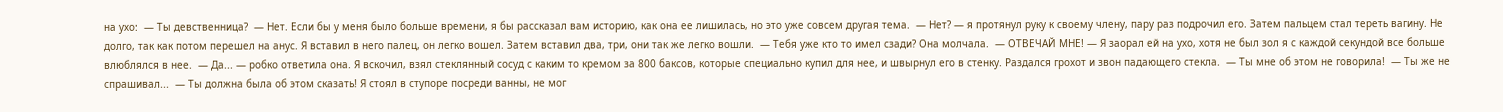на ухо:  — Ты девственница?  — Нет. Если бы у меня было больше времени, я бы рассказал вам историю, как она ее лишилась, но это уже совсем другая тема.  — Нет? — я протянул руку к своему члену, пару раз подрочил его. Затем пальцем стал тереть вагину. Не долго, так как потом перешел на анус. Я вставил в него палец, он легко вошел. Затем вставил два, три, они так же легко вошли.  — Тебя уже кто то имел сзади? Она молчала.  — ОТВЕЧАЙ МНЕ! — Я заорал ей на ухо, хотя не был зол я с каждой секундой все больше влюблялся в нее.  — Да... — робко ответила она. Я вскочил, взял стеклянный сосуд с каким то кремом за 800 баксов, которые специально купил для нее, и швырнул его в стенку. Раздался грохот и звон падающего стекла.  — Ты мне об этом не говорила!  — Ты же не спрашивал...  — Ты должна была об этом сказать! Я стоял в ступоре посреди ванны, не мог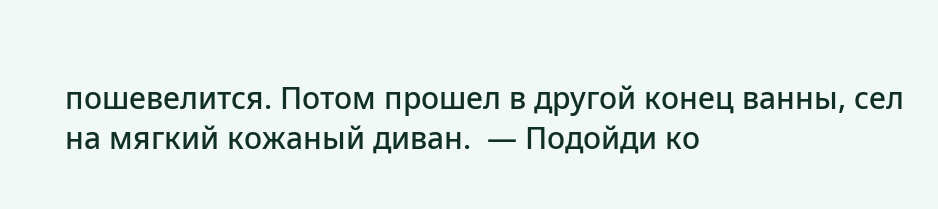пошевелится. Потом прошел в другой конец ванны, сел на мягкий кожаный диван.  — Подойди ко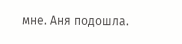мне. Аня подошла.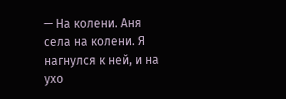— На колени. Аня села на колени. Я нагнулся к ней, и на ухо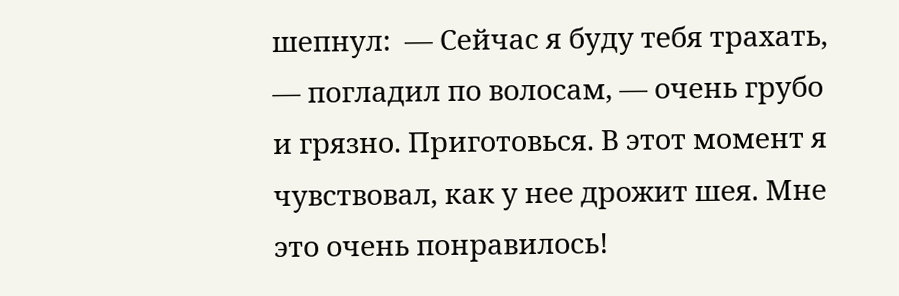шепнул:  — Сейчас я буду тебя трахать, — погладил по волосам, — очень грубо и грязно. Приготовься. В этот момент я чувствовал, как у нее дрожит шея. Мне это очень понравилось!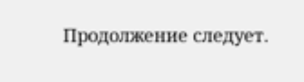Продолжение следует.